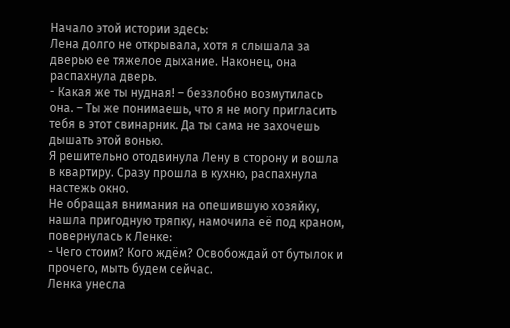Начало этой истории здесь:
Лена долго не открывала, хотя я слышала за дверью ее тяжелое дыхание. Наконец, она распахнула дверь.
- Какая же ты нудная! – беззлобно возмутилась она. – Ты же понимаешь, что я не могу пригласить тебя в этот свинарник. Да ты сама не захочешь дышать этой вонью.
Я решительно отодвинула Лену в сторону и вошла в квартиру. Сразу прошла в кухню, распахнула настежь окно.
Не обращая внимания на опешившую хозяйку, нашла пригодную тряпку, намочила её под краном, повернулась к Ленке:
- Чего стоим? Кого ждём? Освобождай от бутылок и прочего, мыть будем сейчас.
Ленка унесла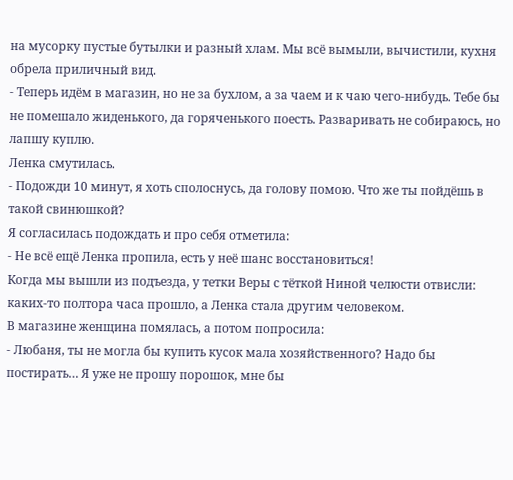на мусорку пустые бутылки и разный хлам. Мы всё вымыли, вычистили, кухня обрела приличный вид.
- Теперь идём в магазин, но не за бухлом, а за чаем и к чаю чего-нибудь. Тебе бы не помешало жиденького, да горяченького поесть. Разваривать не собираюсь, но лапшу куплю.
Ленка смутилась.
- Подожди 10 минут, я хоть сполоснусь, да голову помою. Что же ты пойдёшь в такой свинюшкой?
Я согласилась подождать и про себя отметила:
- Не всё ещё Ленка пропила, есть у неё шанс восстановиться!
Когда мы вышли из подъезда, у тетки Веры с тёткой Ниной челюсти отвисли: каких-то полтора часа прошло, а Ленка стала другим человеком.
В магазине женщина помялась, а потом попросила:
- Любаня, ты не могла бы купить кусок мала хозяйственного? Надо бы постирать… Я уже не прошу порошок, мне бы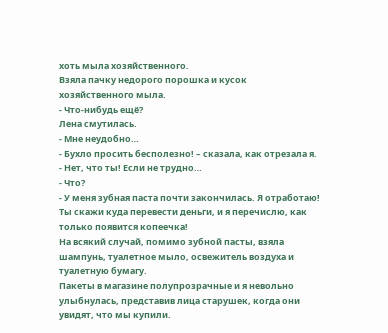хоть мыла хозяйственного.
Взяла пачку недорого порошка и кусок хозяйственного мыла.
- Что-нибудь ещё?
Лена смутилась.
- Мне неудобно…
- Бухло просить бесполезно! – сказала, как отрезала я.
- Нет, что ты! Если не трудно…
- Что?
- У меня зубная паста почти закончилась. Я отработаю! Ты скажи куда перевести деньги, и я перечислю, как только появится копеечка!
На всякий случай, помимо зубной пасты, взяла шампунь, туалетное мыло, освежитель воздуха и туалетную бумагу.
Пакеты в магазине полупрозрачные и я невольно улыбнулась, представив лица старушек, когда они увидят, что мы купили.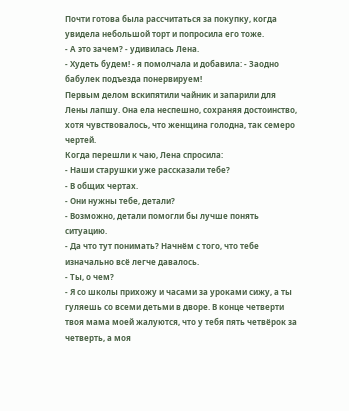Почти готова была рассчитаться за покупку, когда увидела небольшой торт и попросила его тоже.
- А это зачем? - удивилась Лена.
- Худеть будем! - я помолчала и добавила: - Заодно бабулек подъезда понервируем!
Первым делом вскипятили чайник и запарили для Лены лапшу. Она ела неспешно, сохраняя достоинство, хотя чувствовалось, что женщина голодна, так семеро чертей.
Когда перешли к чаю, Лена спросила:
- Наши старушки уже рассказали тебе?
- В общих чертах.
- Они нужны тебе, детали?
- Возможно, детали помогли бы лучше понять ситуацию.
- Да что тут понимать? Начнём с того, что тебе изначально всё легче давалось.
- Ты, о чем?
- Я со школы прихожу и часами за уроками сижу, а ты гуляешь со всеми детьми в дворе. В конце четверти твоя мама моей жалуются, что у тебя пять четвёрок за четверть, а моя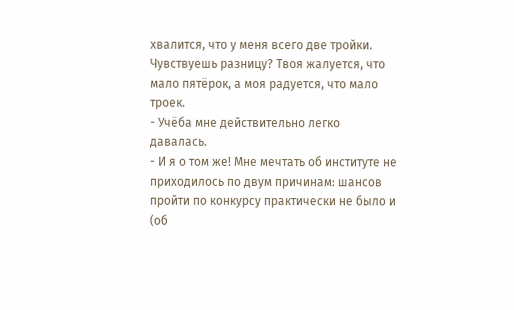хвалится, что у меня всего две тройки. Чувствуешь разницу? Твоя жалуется, что мало пятёрок, а моя радуется, что мало троек.
- Учёба мне действительно легко давалась.
- И я о том же! Мне мечтать об институте не приходилось по двум причинам: шансов пройти по конкурсу практически не было и (об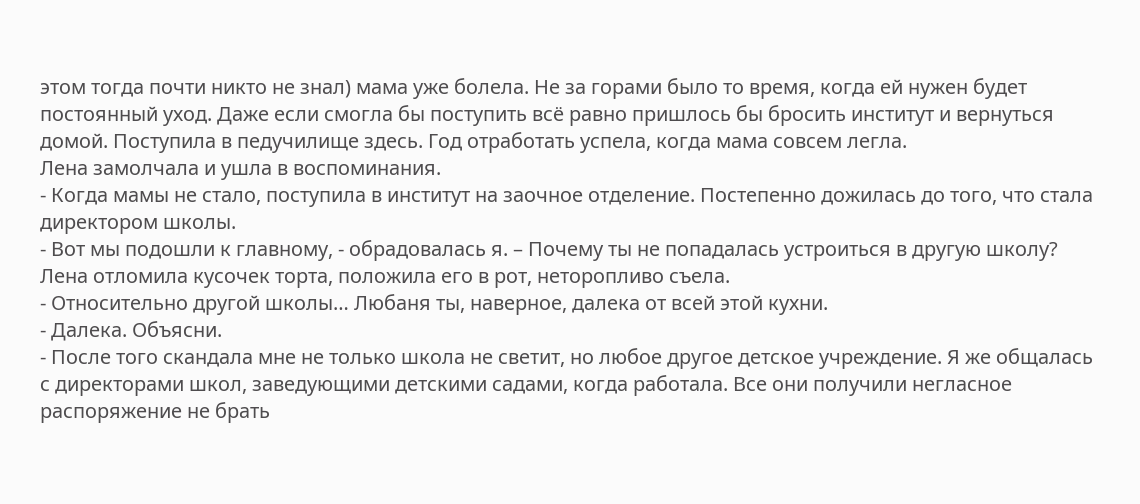этом тогда почти никто не знал) мама уже болела. Не за горами было то время, когда ей нужен будет постоянный уход. Даже если смогла бы поступить всё равно пришлось бы бросить институт и вернуться домой. Поступила в педучилище здесь. Год отработать успела, когда мама совсем легла.
Лена замолчала и ушла в воспоминания.
- Когда мамы не стало, поступила в институт на заочное отделение. Постепенно дожилась до того, что стала директором школы.
- Вот мы подошли к главному, - обрадовалась я. – Почему ты не попадалась устроиться в другую школу?
Лена отломила кусочек торта, положила его в рот, неторопливо съела.
- Относительно другой школы… Любаня ты, наверное, далека от всей этой кухни.
- Далека. Объясни.
- После того скандала мне не только школа не светит, но любое другое детское учреждение. Я же общалась с директорами школ, заведующими детскими садами, когда работала. Все они получили негласное распоряжение не брать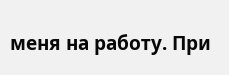меня на работу. При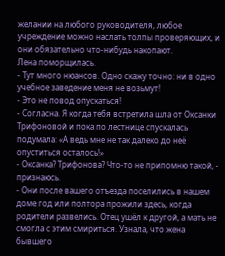желании на любого руководителя, любое учреждение можно наслать толпы проверяющих, и они обязательно что-нибудь накопают.
Лена поморщилась.
- Тут много нюансов. Одно скажу точно: ни в одно учебное заведение меня не возьмут!
- Это не повод опускаться!
- Согласна. Я когда тебя встретила шла от Оксанки Трифоновой и пока по лестнице спускалась подумала: «А ведь мне не так далеко до неё опуститься осталось!»
- Оксанка? Трифонова? Что-то не припомню такой, - признаюсь.
- Они после вашего отъезда поселились в нашем доме год или полтора прожили здесь, когда родители развелись. Отец ушёл к другой, а мать не смогла с этим смириться. Узнала, что жена бывшего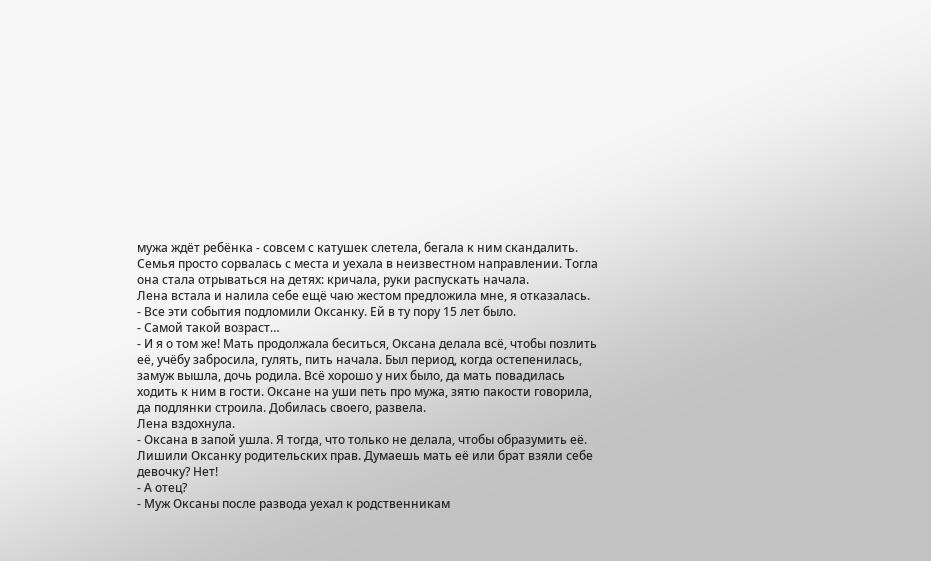мужа ждёт ребёнка - совсем с катушек слетела, бегала к ним скандалить. Семья просто сорвалась с места и уехала в неизвестном направлении. Тогла она стала отрываться на детях: кричала, руки распускать начала.
Лена встала и налила себе ещё чаю жестом предложила мне, я отказалась.
- Все эти события подломили Оксанку. Ей в ту пору 15 лет было.
- Самой такой возраст…
- И я о том же! Мать продолжала беситься, Оксана делала всё, чтобы позлить её, учёбу забросила, гулять, пить начала. Был период, когда остепенилась, замуж вышла, дочь родила. Всё хорошо у них было, да мать повадилась ходить к ним в гости. Оксане на уши петь про мужа, зятю пакости говорила, да подлянки строила. Добилась своего, развела.
Лена вздохнула.
- Оксана в запой ушла. Я тогда, что только не делала, чтобы образумить её. Лишили Оксанку родительских прав. Думаешь мать её или брат взяли себе девочку? Нет!
- А отец?
- Муж Оксаны после развода уехал к родственникам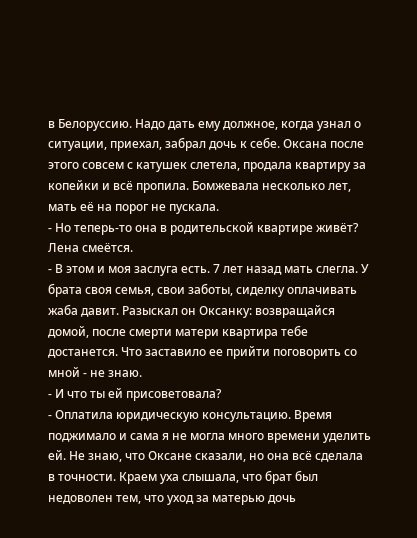в Белоруссию. Надо дать ему должное, когда узнал о ситуации, приехал, забрал дочь к себе. Оксана после этого совсем с катушек слетела, продала квартиру за копейки и всё пропила. Бомжевала несколько лет, мать её на порог не пускала.
- Но теперь-то она в родительской квартире живёт?
Лена смеётся.
- В этом и моя заслуга есть. 7 лет назад мать слегла. У брата своя семья, свои заботы, сиделку оплачивать жаба давит. Разыскал он Оксанку: возвращайся домой, после смерти матери квартира тебе достанется. Что заставило ее прийти поговорить со мной - не знаю.
- И что ты ей присоветовала?
- Оплатила юридическую консультацию. Время поджимало и сама я не могла много времени уделить ей. Не знаю, что Оксане сказали, но она всё сделала в точности. Краем уха слышала, что брат был недоволен тем, что уход за матерью дочь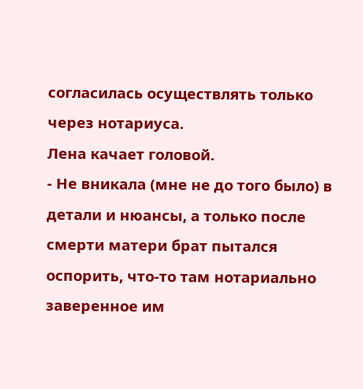согласилась осуществлять только через нотариуса.
Лена качает головой.
- Не вникала (мне не до того было) в детали и нюансы, а только после смерти матери брат пытался оспорить, что-то там нотариально заверенное им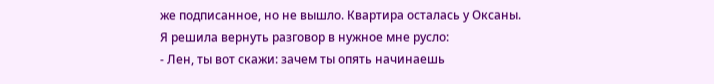же подписанное, но не вышло. Квартира осталась у Оксаны.
Я решила вернуть разговор в нужное мне русло:
- Лен, ты вот скажи: зачем ты опять начинаешь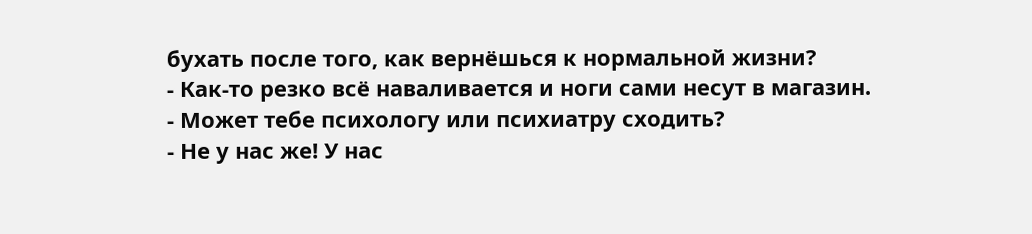бухать после того, как вернёшься к нормальной жизни?
- Как-то резко всё наваливается и ноги сами несут в магазин.
- Может тебе психологу или психиатру сходить?
- Не у нас же! У нас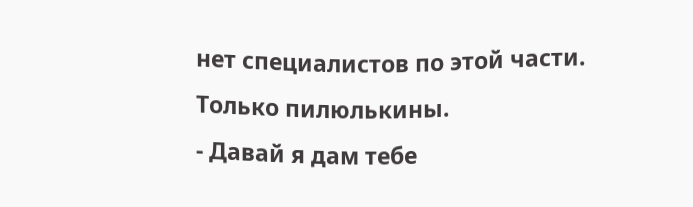нет специалистов по этой части. Только пилюлькины.
- Давай я дам тебе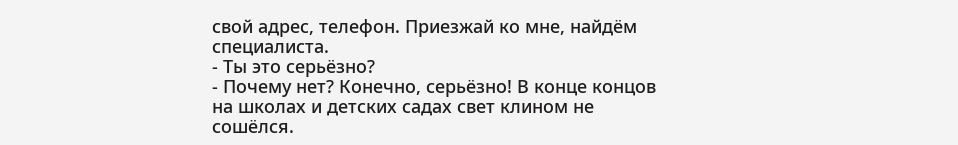свой адрес, телефон. Приезжай ко мне, найдём специалиста.
- Ты это серьёзно?
- Почему нет? Конечно, серьёзно! В конце концов на школах и детских садах свет клином не сошёлся.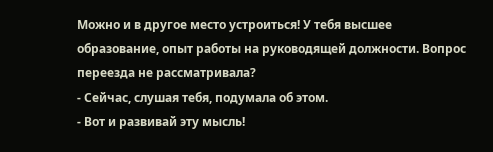Можно и в другое место устроиться! У тебя высшее образование, опыт работы на руководящей должности. Вопрос переезда не рассматривала?
- Сейчас, слушая тебя, подумала об этом.
- Вот и развивай эту мысль!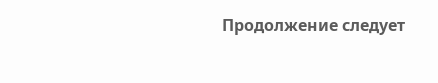Продолжение следует